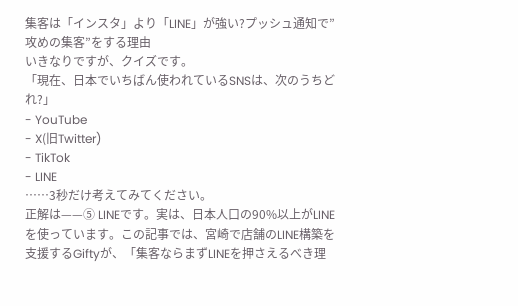集客は「インスタ」より「LINE」が強い?プッシュ通知で”攻めの集客”をする理由
いきなりですが、クイズです。
「現在、日本でいちばん使われているSNSは、次のうちどれ?」
- YouTube
- X(旧Twitter)
- TikTok
- LINE
……3秒だけ考えてみてください。
正解は——⑤ LINEです。実は、日本人口の90%以上がLINEを使っています。この記事では、宮崎で店舗のLINE構築を支援するGiftyが、「集客ならまずLINEを押さえるべき理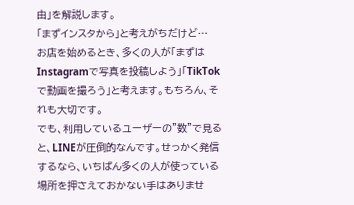由」を解説します。
「まずインスタから」と考えがちだけど…
お店を始めるとき、多くの人が「まずはInstagramで写真を投稿しよう」「TikTokで動画を撮ろう」と考えます。もちろん、それも大切です。
でも、利用しているユーザーの”数”で見ると、LINEが圧倒的なんです。せっかく発信するなら、いちばん多くの人が使っている場所を押さえておかない手はありませ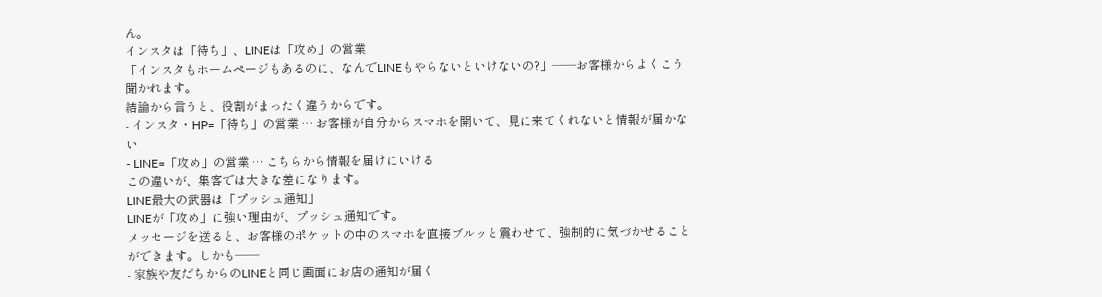ん。
インスタは「待ち」、LINEは「攻め」の営業
「インスタもホームページもあるのに、なんでLINEもやらないといけないの?」——お客様からよくこう聞かれます。
結論から言うと、役割がまったく違うからです。
- インスタ・HP=「待ち」の営業 … お客様が自分からスマホを開いて、見に来てくれないと情報が届かない
- LINE=「攻め」の営業 … こちらから情報を届けにいける
この違いが、集客では大きな差になります。
LINE最大の武器は「プッシュ通知」
LINEが「攻め」に強い理由が、プッシュ通知です。
メッセージを送ると、お客様のポケットの中のスマホを直接ブルッと震わせて、強制的に気づかせることができます。しかも——
- 家族や友だちからのLINEと同じ画面にお店の通知が届く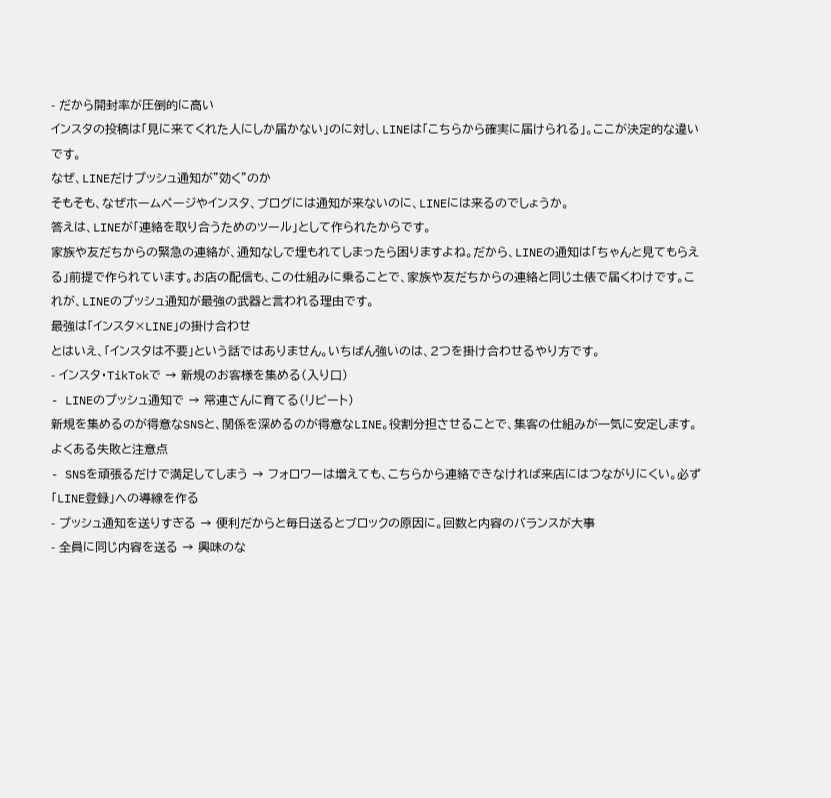- だから開封率が圧倒的に高い
インスタの投稿は「見に来てくれた人にしか届かない」のに対し、LINEは「こちらから確実に届けられる」。ここが決定的な違いです。
なぜ、LINEだけプッシュ通知が”効く”のか
そもそも、なぜホームページやインスタ、ブログには通知が来ないのに、LINEには来るのでしょうか。
答えは、LINEが「連絡を取り合うためのツール」として作られたからです。
家族や友だちからの緊急の連絡が、通知なしで埋もれてしまったら困りますよね。だから、LINEの通知は「ちゃんと見てもらえる」前提で作られています。お店の配信も、この仕組みに乗ることで、家族や友だちからの連絡と同じ土俵で届くわけです。これが、LINEのプッシュ通知が最強の武器と言われる理由です。
最強は「インスタ×LINE」の掛け合わせ
とはいえ、「インスタは不要」という話ではありません。いちばん強いのは、2つを掛け合わせるやり方です。
- インスタ・TikTokで → 新規のお客様を集める(入り口)
- LINEのプッシュ通知で → 常連さんに育てる(リピート)
新規を集めるのが得意なSNSと、関係を深めるのが得意なLINE。役割分担させることで、集客の仕組みが一気に安定します。
よくある失敗と注意点
- SNSを頑張るだけで満足してしまう → フォロワーは増えても、こちらから連絡できなければ来店にはつながりにくい。必ず「LINE登録」への導線を作る
- プッシュ通知を送りすぎる → 便利だからと毎日送るとブロックの原因に。回数と内容のバランスが大事
- 全員に同じ内容を送る → 興味のな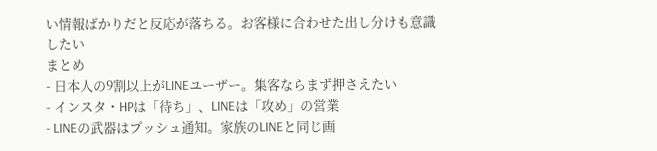い情報ばかりだと反応が落ちる。お客様に合わせた出し分けも意識したい
まとめ
- 日本人の9割以上がLINEユーザー。集客ならまず押さえたい
- インスタ・HPは「待ち」、LINEは「攻め」の営業
- LINEの武器はプッシュ通知。家族のLINEと同じ画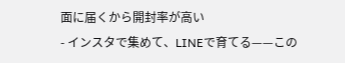面に届くから開封率が高い
- インスタで集めて、LINEで育てる——この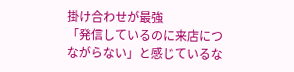掛け合わせが最強
「発信しているのに来店につながらない」と感じているな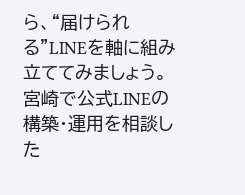ら、“届けられる”LINEを軸に組み立ててみましょう。
宮崎で公式LINEの構築・運用を相談した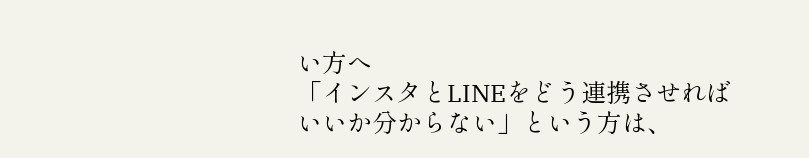い方へ
「インスタとLINEをどう連携させればいいか分からない」という方は、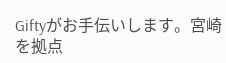Giftyがお手伝いします。宮崎を拠点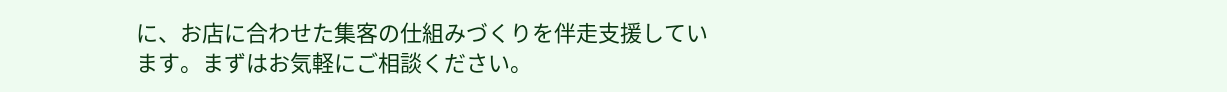に、お店に合わせた集客の仕組みづくりを伴走支援しています。まずはお気軽にご相談ください。